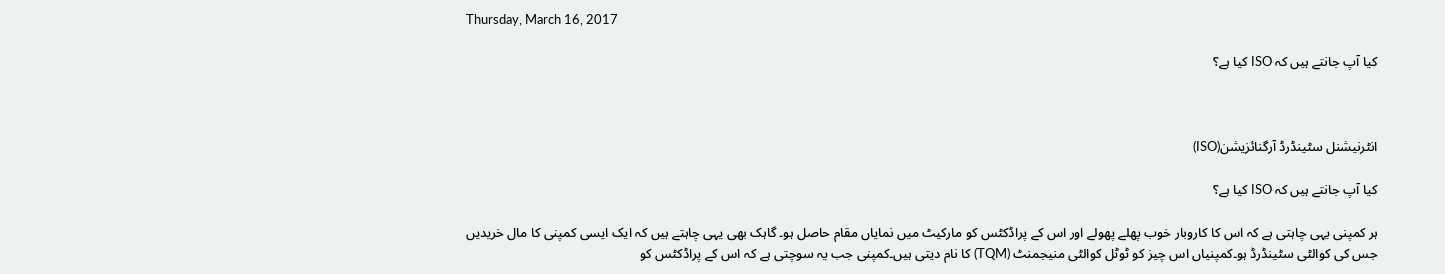Thursday, March 16, 2017

کیا آپ جانتے ہیں کہ ISO کیا ہے؟



انٹرنیشنل سٹینڈرڈ آرگنائزیشن(ISO)

کیا آپ جانتے ہیں کہ ISO کیا ہے؟

ہر کمپنی یہی چاہتی ہے کہ اس کا کاروبار خوب پھلے پھولے اور اس کے پراڈکٹس کو مارکیٹ میں نمایاں مقام حاصل ہو۔ گاہک بھی یہی چاہتے ہیں کہ ایک ایسی کمپنی کا مال خریدیں جس کی کوالٹی سٹینڈرڈ ہو۔کمپنیاں اس چیز کو ٹوٹل کوالٹی منیجمنٹ (TQM) کا نام دیتی ہیں۔کمپنی جب یہ سوچتی ہے کہ اس کے پراڈکٹس کو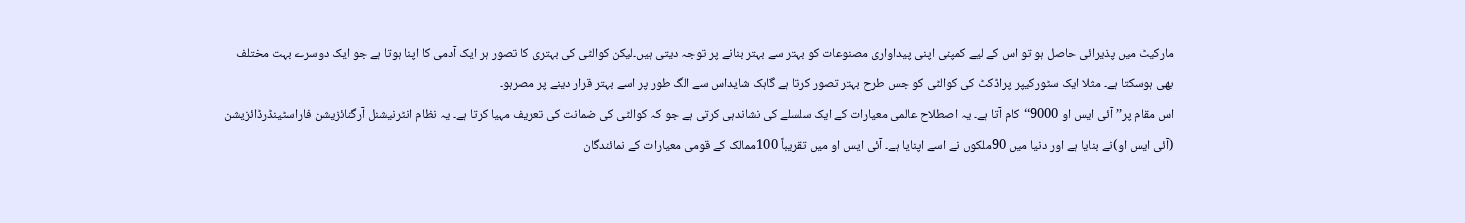مارکیٹ میں پذیرائی حاصل ہو تو اس کے لیے کمپنی اپنی پیداواری مصنوعات کو بہتر سے بہتر بنانے پر توجہ دیتی ہیں۔لیکن کوالٹی کی بہتری کا تصور ہر ایک آدمی کا اپنا ہوتا ہے جو ایک دوسرے بہت مختلف بھی ہوسکتا ہے۔ مثلا ایک سٹورکیپر پراڈکٹ کی کوالٹی کو جس طرح بہتر تصور کرتا ہے گاہک شایداس سے الگ طور پر اسے بہتر قرار دینے پر مصرہو۔
اس مقام پر’’ آئی ایس او 9000‘‘کام آتا ہے۔ یہ اصطلاح عالمی معیارات کے ایک سلسلے کی نشاندہی کرتی ہے جو کہ کوالٹی کی ضمانت کی تعریف مہیا کرتا ہے۔ یہ نظام انٹرنیشنل آرگنائزیشن فاراسٹینڈرڈائزیشن (آئی ایس او)نے بنایا ہے اور دنیا میں 90ملکوں نے اسے اپنایا ہے۔ آئی ایس او میں تقریباً 100ممالک کے قومی معیارات کے نمائندگان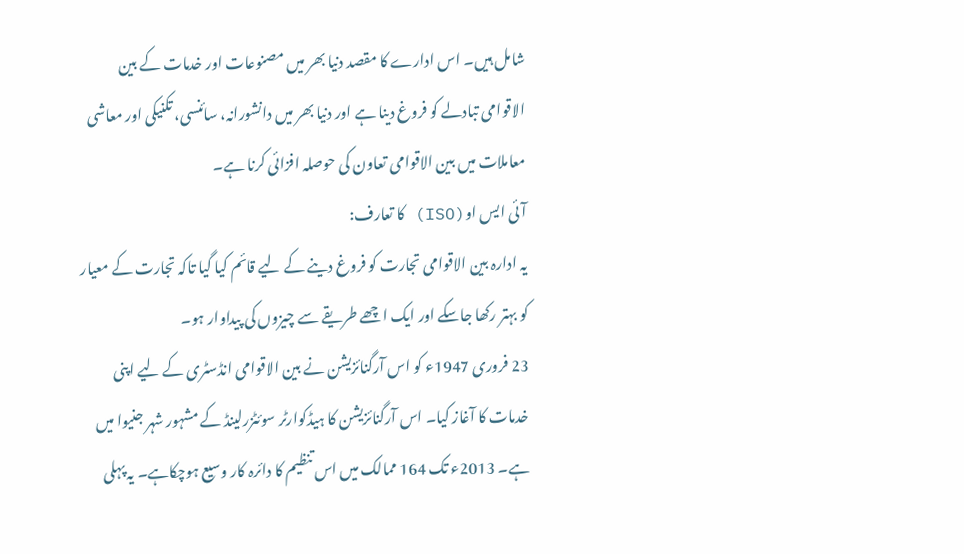شامل ہیں۔ اس ادارے کا مقصد دنیا بھر میں مصنوعات اور خدمات کے بین الاقوامی تبادلے کو فروغ دینا ہے اور دنیا بھر میں دانشورانہ، سائنسی، تکنیکی اور معاشی معاملات میں بین الاقوامی تعاون کی حوصلہ افزائی کرنا ہے۔
آئی ایس او(ISO) کا تعارف:
یہ ادارہ بین الاقوامی تجارت کو فروغ دینے کے لیے قائم کیا گیا تاکہ تجارت کے معیار کو بہتر رکھا جاسکے اور ایک اچھے طریقے سے چیزوں کی پیداوار ہو۔
23 فروری 1947ء کو اس آرگنائزیشن نے بین الاقوامی انڈسٹری کے لیے اپنی خدمات کا آغاز کیا۔ اس آرگنائزیشن کا ہیڈکوارٹر سوئٹزرلینڈ کے مشہور شہر جنیوا میں ہے۔ 2013ء تک 164 ممالک میں اس تنظیم کا دائرہ کار وسیع ہوچکاہے۔ یہ پہلی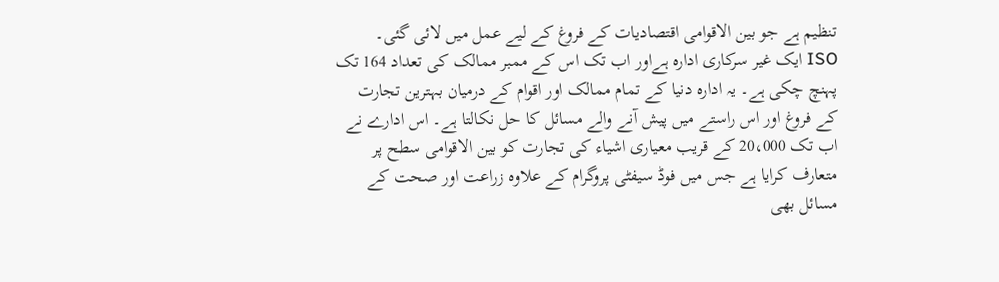تنظیم ہے جو بین الاقوامی اقتصادیات کے فروغ کے لیے عمل میں لائی گئی۔
ISO ایک غیر سرکاری ادارہ ہےاور اب تک اس کے ممبر ممالک کی تعداد 164 تک پہنچ چکی ہے۔ یہ ادارہ دنیا کے تمام ممالک اور اقوام کے درمیان بہترین تجارت کے فروغ اور اس راستے میں پیش آنے والے مسائل کا حل نکالتا ہے۔ اس ادارے نے اب تک 20،000 کے قریب معیاری اشیاء کی تجارت کو بین الاقوامی سطح پر متعارف کرایا ہے جس میں فوڈ سیفٹی پروگرام کے علاوہ زراعت اور صحت کے مسائل بھی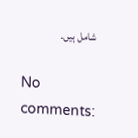شامل ہیں۔

No comments: